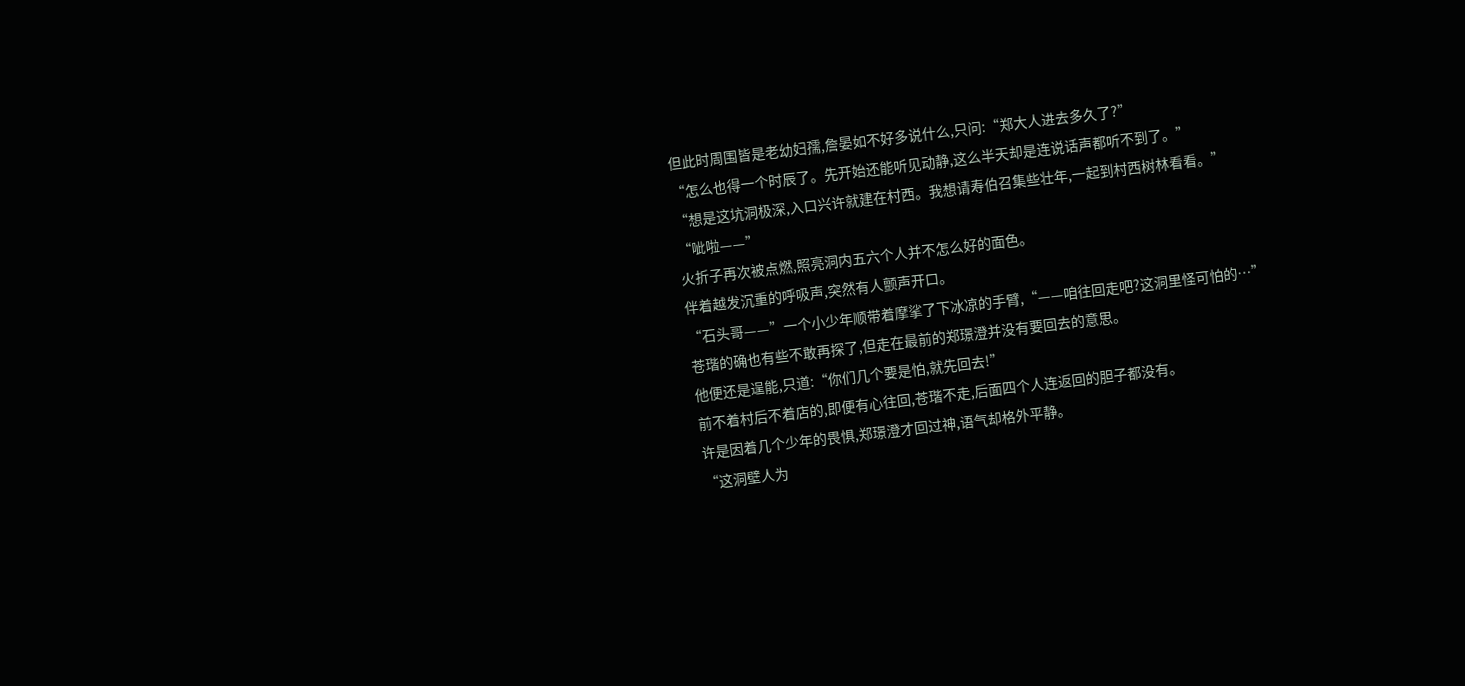但此时周围皆是老幼妇孺,詹晏如不好多说什么,只问:“郑大人进去多久了?”
“怎么也得一个时辰了。先开始还能听见动静,这么半天却是连说话声都听不到了。”
“想是这坑洞极深,入口兴许就建在村西。我想请寿伯召集些壮年,一起到村西树林看看。”
“呲啦——”
火折子再次被点燃,照亮洞内五六个人并不怎么好的面色。
伴着越发沉重的呼吸声,突然有人颤声开口。
“石头哥——”一个小少年顺带着摩挲了下冰凉的手臂,“——咱往回走吧?这洞里怪可怕的…”
苍瑎的确也有些不敢再探了,但走在最前的郑璟澄并没有要回去的意思。
他便还是逞能,只道:“你们几个要是怕,就先回去!”
前不着村后不着店的,即便有心往回,苍瑎不走,后面四个人连返回的胆子都没有。
许是因着几个少年的畏惧,郑璟澄才回过神,语气却格外平静。
“这洞壁人为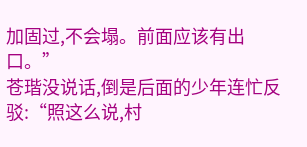加固过,不会塌。前面应该有出口。”
苍瑎没说话,倒是后面的少年连忙反驳:“照这么说,村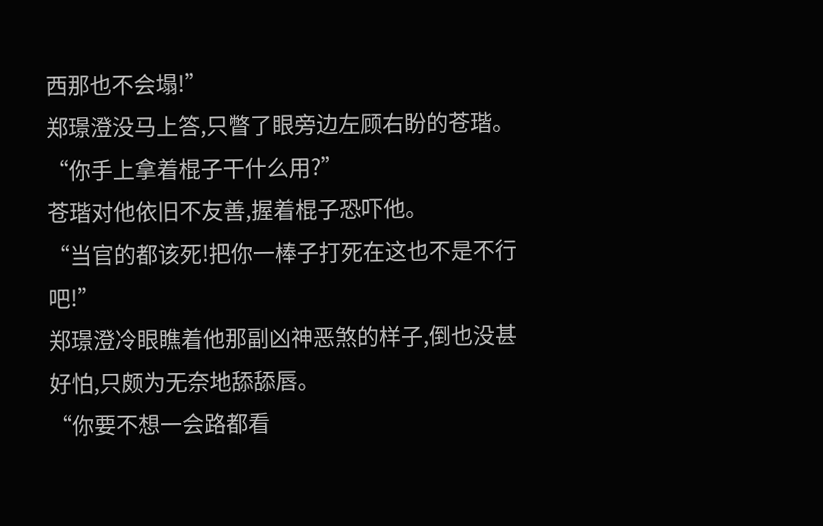西那也不会塌!”
郑璟澄没马上答,只瞥了眼旁边左顾右盼的苍瑎。
“你手上拿着棍子干什么用?”
苍瑎对他依旧不友善,握着棍子恐吓他。
“当官的都该死!把你一棒子打死在这也不是不行吧!”
郑璟澄冷眼瞧着他那副凶神恶煞的样子,倒也没甚好怕,只颇为无奈地舔舔唇。
“你要不想一会路都看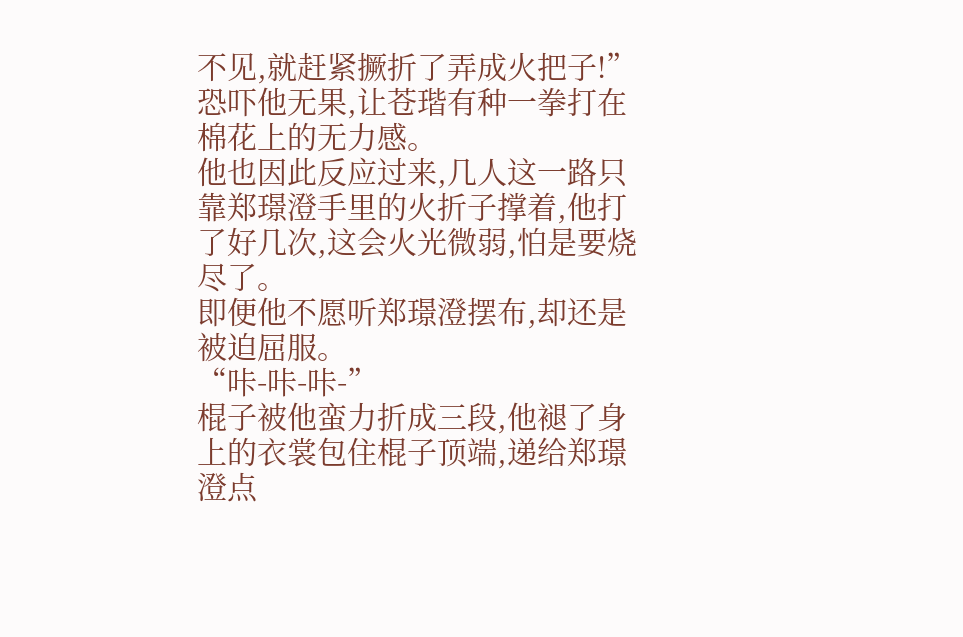不见,就赶紧撅折了弄成火把子!”
恐吓他无果,让苍瑎有种一拳打在棉花上的无力感。
他也因此反应过来,几人这一路只靠郑璟澄手里的火折子撑着,他打了好几次,这会火光微弱,怕是要烧尽了。
即便他不愿听郑璟澄摆布,却还是被迫屈服。
“咔-咔-咔-”
棍子被他蛮力折成三段,他褪了身上的衣裳包住棍子顶端,递给郑璟澄点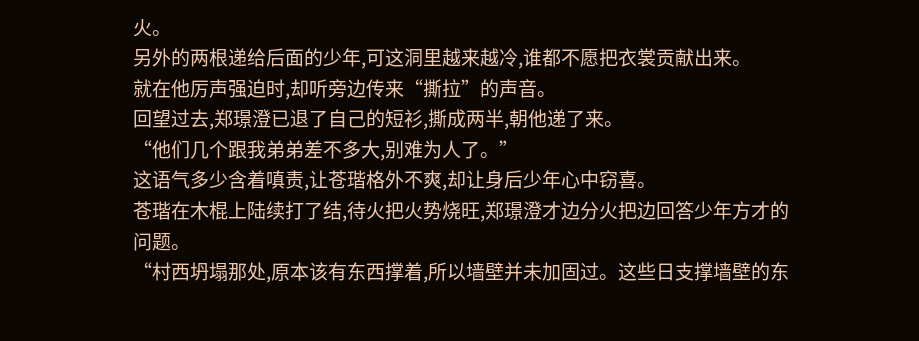火。
另外的两根递给后面的少年,可这洞里越来越冷,谁都不愿把衣裳贡献出来。
就在他厉声强迫时,却听旁边传来“撕拉”的声音。
回望过去,郑璟澄已退了自己的短衫,撕成两半,朝他递了来。
“他们几个跟我弟弟差不多大,别难为人了。”
这语气多少含着嗔责,让苍瑎格外不爽,却让身后少年心中窃喜。
苍瑎在木棍上陆续打了结,待火把火势烧旺,郑璟澄才边分火把边回答少年方才的问题。
“村西坍塌那处,原本该有东西撑着,所以墙壁并未加固过。这些日支撑墙壁的东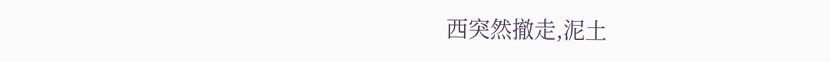西突然撤走,泥土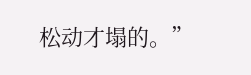松动才塌的。”